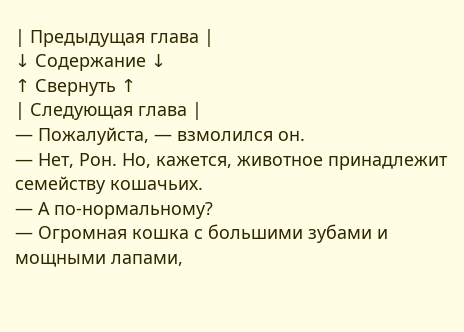| Предыдущая глава |
↓ Содержание ↓
↑ Свернуть ↑
| Следующая глава |
— Пожалуйста, — взмолился он.
— Нет, Рон. Но, кажется, животное принадлежит семейству кошачьих.
— А по-нормальному?
— Огромная кошка с большими зубами и мощными лапами,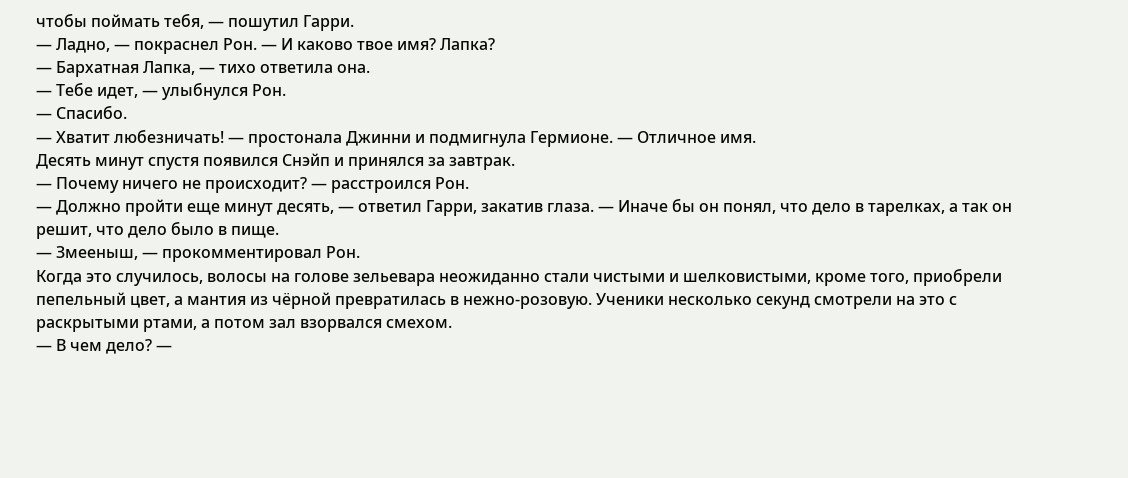чтобы поймать тебя, — пошутил Гарри.
— Ладно, — покраснел Рон. — И каково твое имя? Лапка?
— Бархатная Лапка, — тихо ответила она.
— Тебе идет, — улыбнулся Рон.
— Спасибо.
— Хватит любезничать! — простонала Джинни и подмигнула Гермионе. — Отличное имя.
Десять минут спустя появился Снэйп и принялся за завтрак.
— Почему ничего не происходит? — расстроился Рон.
— Должно пройти еще минут десять, — ответил Гарри, закатив глаза. — Иначе бы он понял, что дело в тарелках, а так он решит, что дело было в пище.
— Змееныш, — прокомментировал Рон.
Когда это случилось, волосы на голове зельевара неожиданно стали чистыми и шелковистыми, кроме того, приобрели пепельный цвет, а мантия из чёрной превратилась в нежно-розовую. Ученики несколько секунд смотрели на это с раскрытыми ртами, а потом зал взорвался смехом.
— В чем дело? —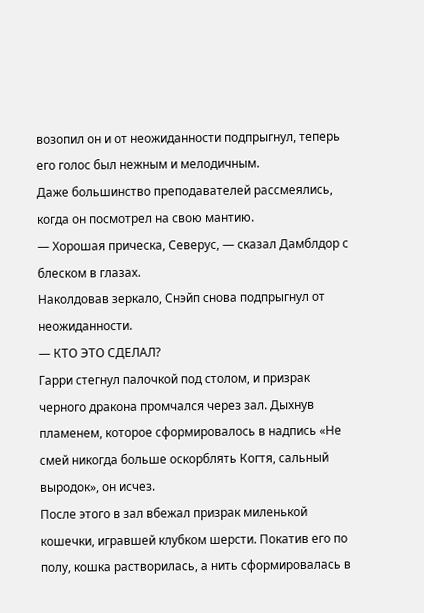возопил он и от неожиданности подпрыгнул, теперь его голос был нежным и мелодичным.
Даже большинство преподавателей рассмеялись, когда он посмотрел на свою мантию.
— Хорошая прическа, Северус, — сказал Дамблдор с блеском в глазах.
Наколдовав зеркало, Снэйп снова подпрыгнул от неожиданности.
— КТО ЭТО СДЕЛАЛ?
Гарри стегнул палочкой под столом, и призрак черного дракона промчался через зал. Дыхнув пламенем, которое сформировалось в надпись «Не смей никогда больше оскорблять Когтя, сальный выродок», он исчез.
После этого в зал вбежал призрак миленькой кошечки, игравшей клубком шерсти. Покатив его по полу, кошка растворилась, а нить сформировалась в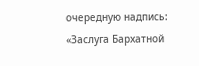очередную надпись: «Заслуга Бархатной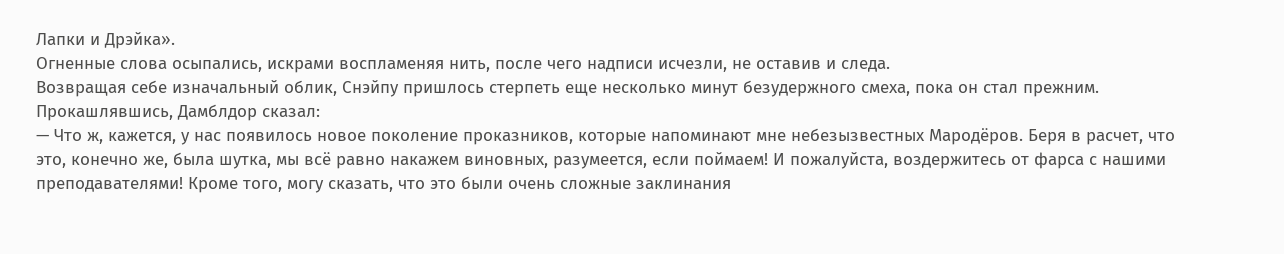Лапки и Дрэйка».
Огненные слова осыпались, искрами воспламеняя нить, после чего надписи исчезли, не оставив и следа.
Возвращая себе изначальный облик, Снэйпу пришлось стерпеть еще несколько минут безудержного смеха, пока он стал прежним.
Прокашлявшись, Дамблдор сказал:
— Что ж, кажется, у нас появилось новое поколение проказников, которые напоминают мне небезызвестных Мародёров. Беря в расчет, что это, конечно же, была шутка, мы всё равно накажем виновных, разумеется, если поймаем! И пожалуйста, воздержитесь от фарса с нашими преподавателями! Кроме того, могу сказать, что это были очень сложные заклинания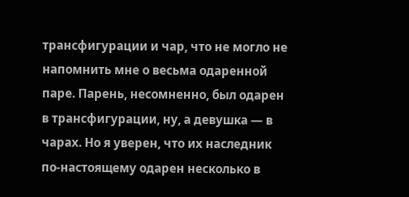трансфигурации и чар, что не могло не напомнить мне о весьма одаренной паре. Парень, несомненно, был одарен в трансфигурации, ну, а девушка — в чарах. Но я уверен, что их наследник по-настоящему одарен несколько в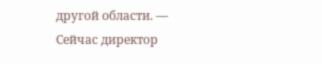другой области. — Сейчас директор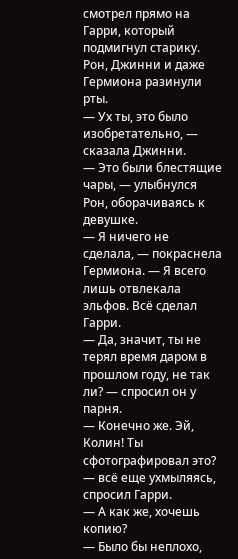смотрел прямо на Гарри, который подмигнул старику.
Рон, Джинни и даже Гермиона разинули рты.
— Ух ты, это было изобретательно, — сказала Джинни.
— Это были блестящие чары, — улыбнулся Рон, оборачиваясь к девушке.
— Я ничего не сделала, — покраснела Гермиона. — Я всего лишь отвлекала эльфов. Всё сделал Гарри.
— Да, значит, ты не терял время даром в прошлом году, не так ли? — спросил он у парня.
— Конечно же. Эй, Колин! Ты сфотографировал это? — всё еще ухмыляясь, спросил Гарри.
— А как же, хочешь копию?
— Было бы неплохо,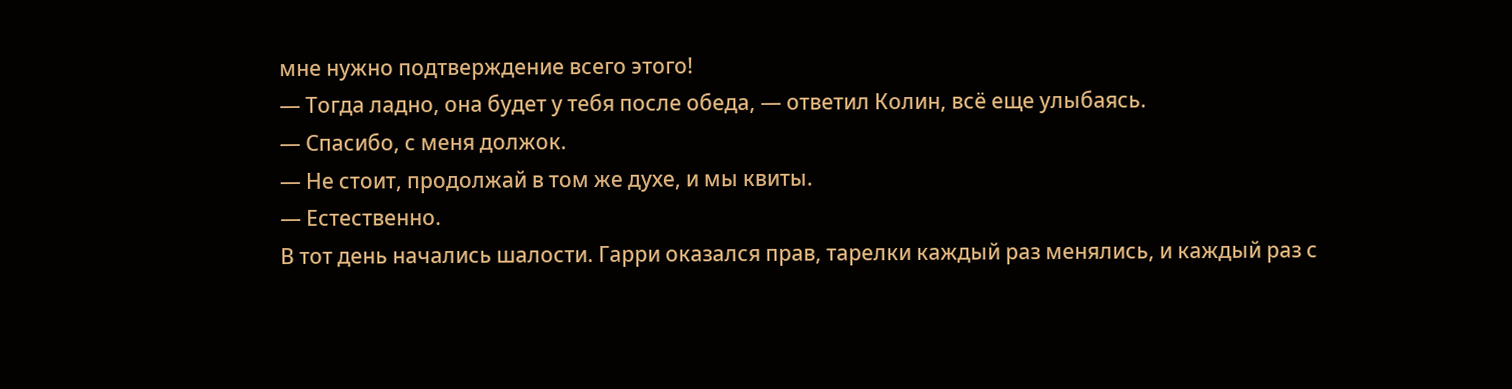мне нужно подтверждение всего этого!
— Тогда ладно, она будет у тебя после обеда, — ответил Колин, всё еще улыбаясь.
— Спасибо, с меня должок.
— Не стоит, продолжай в том же духе, и мы квиты.
— Естественно.
В тот день начались шалости. Гарри оказался прав, тарелки каждый раз менялись, и каждый раз с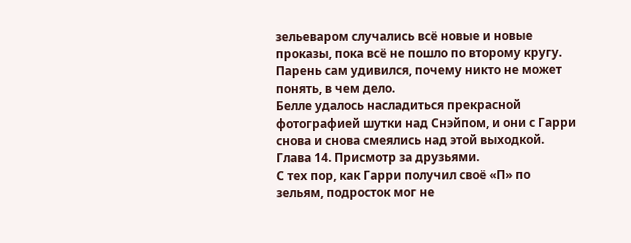зельеваром случались всё новые и новые проказы, пока всё не пошло по второму кругу. Парень сам удивился, почему никто не может понять, в чем дело.
Белле удалось насладиться прекрасной фотографией шутки над Снэйпом, и они с Гарри снова и снова смеялись над этой выходкой.
Глава 14. Присмотр за друзьями.
С тех пор, как Гарри получил своё «П» по зельям, подросток мог не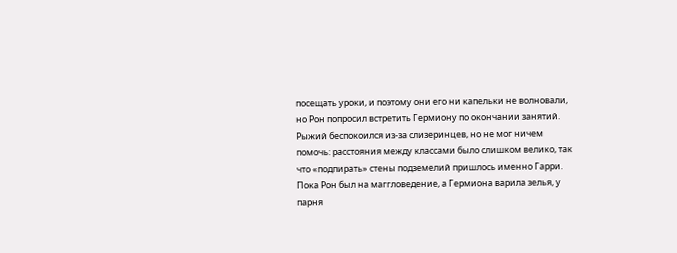посещать уроки, и поэтому они его ни капельки не волновали, но Рон попросил встретить Гермиону по окончании занятий. Рыжий беспокоился из-за слизеринцев, но не мог ничем помочь: расстояния между классами было слишком велико, так что «подпирать» стены подземелий пришлось именно Гарри. Пока Рон был на маггловедение, а Гермиона варила зелья, у парня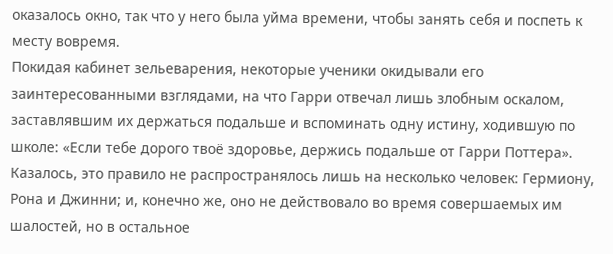оказалось окно, так что у него была уйма времени, чтобы занять себя и поспеть к месту вовремя.
Покидая кабинет зельеварения, некоторые ученики окидывали его заинтересованными взглядами, на что Гарри отвечал лишь злобным оскалом, заставлявшим их держаться подальше и вспоминать одну истину, ходившую по школе: «Если тебе дорого твоё здоровье, держись подальше от Гарри Поттера». Казалось, это правило не распространялось лишь на несколько человек: Гермиону, Рона и Джинни; и, конечно же, оно не действовало во время совершаемых им шалостей, но в остальное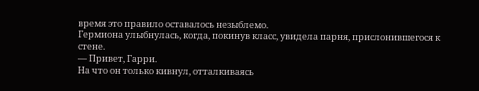время это правило оставалось незыблемо.
Гермиона улыбнулась, когда, покинув класс, увидела парня, прислонившегося к стене.
— Привет, Гарри.
На что он только кивнул, отталкиваясь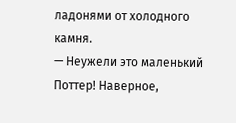ладонями от холодного камня.
— Неужели это маленький Поттер! Наверное,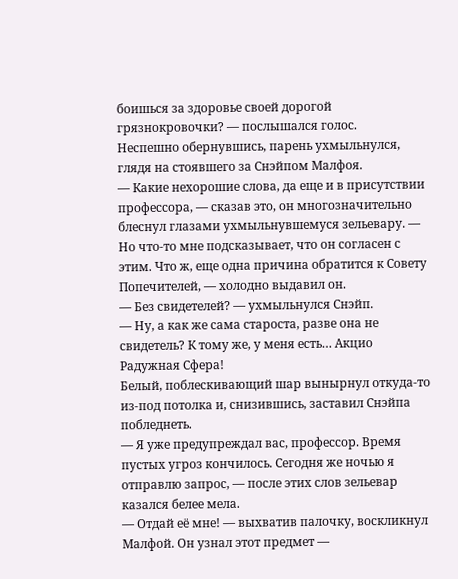боишься за здоровье своей дорогой грязнокровочки? — послышался голос.
Неспешно обернувшись, парень ухмыльнулся, глядя на стоявшего за Снэйпом Малфоя.
— Какие нехорошие слова, да еще и в присутствии профессора, — сказав это, он многозначительно блеснул глазами ухмыльнувшемуся зельевару. — Но что-то мне подсказывает, что он согласен с этим. Что ж, еще одна причина обратится к Совету Попечителей, — холодно выдавил он.
— Без свидетелей? — ухмыльнулся Снэйп.
— Ну, а как же сама староста, разве она не свидетель? К тому же, у меня есть… Акцио Радужная Сфера!
Белый, поблескивающий шар вынырнул откуда-то из-под потолка и, снизившись, заставил Снэйпа побледнеть.
— Я уже предупреждал вас, профессор. Время пустых угроз кончилось. Сегодня же ночью я отправлю запрос, — после этих слов зельевар казался белее мела.
— Отдай её мне! — выхватив палочку, воскликнул Малфой. Он узнал этот предмет —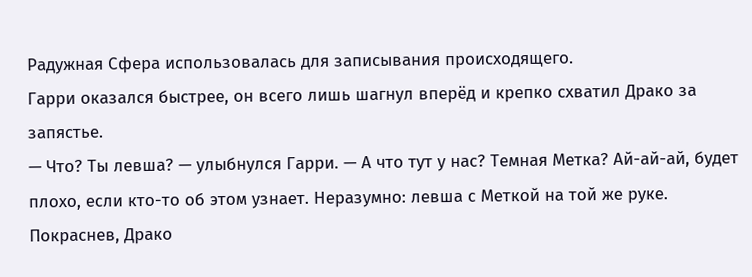Радужная Сфера использовалась для записывания происходящего.
Гарри оказался быстрее, он всего лишь шагнул вперёд и крепко схватил Драко за запястье.
— Что? Ты левша? — улыбнулся Гарри. — А что тут у нас? Темная Метка? Ай-ай-ай, будет плохо, если кто-то об этом узнает. Неразумно: левша с Меткой на той же руке.
Покраснев, Драко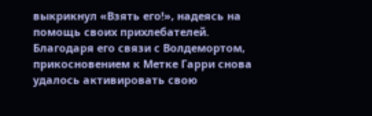выкрикнул «Взять его!», надеясь на помощь своих прихлебателей.
Благодаря его связи с Волдемортом, прикосновением к Метке Гарри снова удалось активировать свою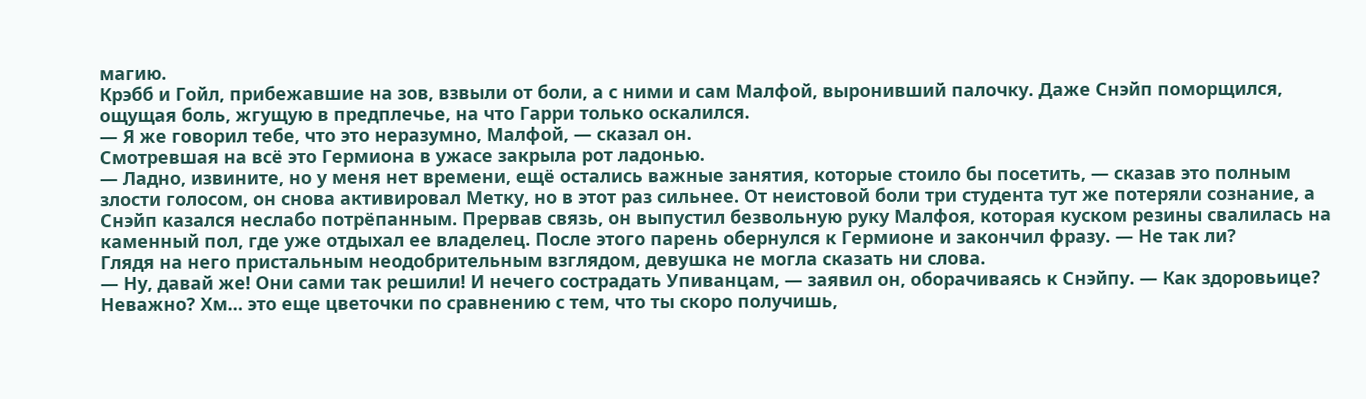магию.
Крэбб и Гойл, прибежавшие на зов, взвыли от боли, а с ними и сам Малфой, выронивший палочку. Даже Снэйп поморщился, ощущая боль, жгущую в предплечье, на что Гарри только оскалился.
— Я же говорил тебе, что это неразумно, Малфой, — сказал он.
Смотревшая на всё это Гермиона в ужасе закрыла рот ладонью.
— Ладно, извините, но у меня нет времени, ещё остались важные занятия, которые стоило бы посетить, — сказав это полным злости голосом, он снова активировал Метку, но в этот раз сильнее. От неистовой боли три студента тут же потеряли сознание, а Снэйп казался неслабо потрёпанным. Прервав связь, он выпустил безвольную руку Малфоя, которая куском резины свалилась на каменный пол, где уже отдыхал ее владелец. После этого парень обернулся к Гермионе и закончил фразу. — Не так ли?
Глядя на него пристальным неодобрительным взглядом, девушка не могла сказать ни слова.
— Ну, давай же! Они сами так решили! И нечего сострадать Упиванцам, — заявил он, оборачиваясь к Снэйпу. — Как здоровьице? Неважно? Хм… это еще цветочки по сравнению с тем, что ты скоро получишь,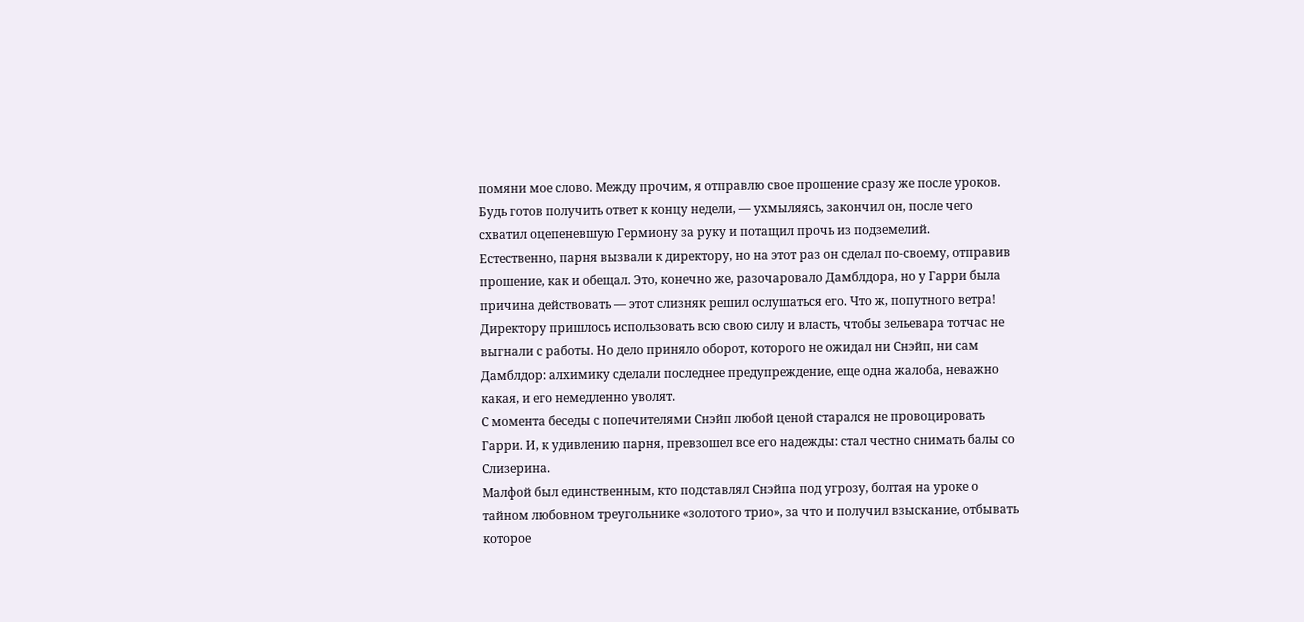помяни мое слово. Между прочим, я отправлю свое прошение сразу же после уроков. Будь готов получить ответ к концу недели, — ухмыляясь, закончил он, после чего схватил оцепеневшую Гермиону за руку и потащил прочь из подземелий.
Естественно, парня вызвали к директору, но на этот раз он сделал по-своему, отправив прошение, как и обещал. Это, конечно же, разочаровало Дамблдора, но у Гарри была причина действовать — этот слизняк решил ослушаться его. Что ж, попутного ветра!
Директору пришлось использовать всю свою силу и власть, чтобы зельевара тотчас не выгнали с работы. Но дело приняло оборот, которого не ожидал ни Снэйп, ни сам Дамблдор: алхимику сделали последнее предупреждение, еще одна жалоба, неважно какая, и его немедленно уволят.
С момента беседы с попечителями Снэйп любой ценой старался не провоцировать Гарри. И, к удивлению парня, превзошел все его надежды: стал честно снимать балы со Слизерина.
Малфой был единственным, кто подставлял Снэйпа под угрозу, болтая на уроке о тайном любовном треугольнике «золотого трио», за что и получил взыскание, отбывать которое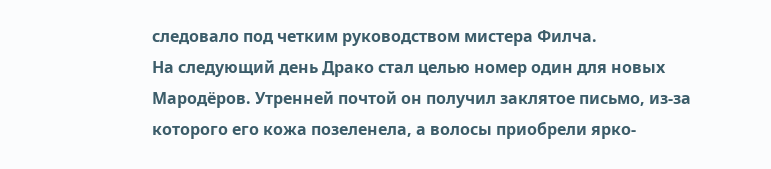следовало под четким руководством мистера Филча.
На следующий день Драко стал целью номер один для новых Мародёров. Утренней почтой он получил заклятое письмо, из-за которого его кожа позеленела, а волосы приобрели ярко-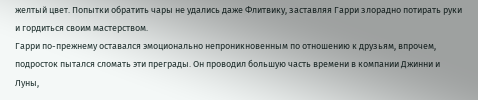желтый цвет. Попытки обратить чары не удались даже Флитвику, заставляя Гарри злорадно потирать руки и гордиться своим мастерством.
Гарри по-прежнему оставался эмоционально непроникновенным по отношению к друзьям, впрочем, подросток пытался сломать эти преграды. Он проводил большую часть времени в компании Джинни и Луны,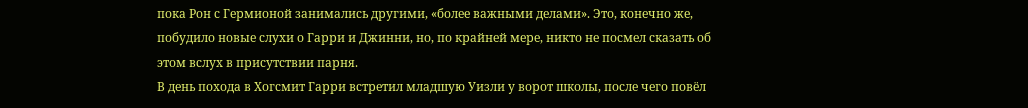пока Рон с Гермионой занимались другими, «более важными делами». Это, конечно же, побудило новые слухи о Гарри и Джинни, но, по крайней мере, никто не посмел сказать об этом вслух в присутствии парня.
В день похода в Хогсмит Гарри встретил младшую Уизли у ворот школы, после чего повёл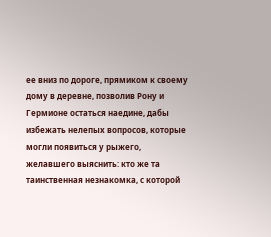ее вниз по дороге, прямиком к своему дому в деревне, позволив Рону и Гермионе остаться наедине, дабы избежать нелепых вопросов, которые могли появиться у рыжего, желавшего выяснить: кто же та таинственная незнакомка, с которой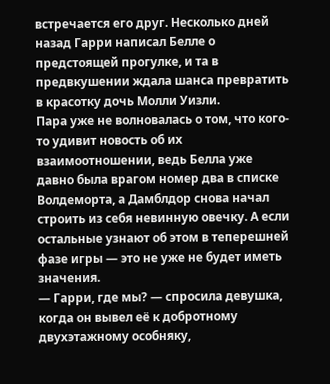встречается его друг. Несколько дней назад Гарри написал Белле о предстоящей прогулке, и та в предвкушении ждала шанса превратить в красотку дочь Молли Уизли.
Пара уже не волновалась о том, что кого-то удивит новость об их взаимоотношении, ведь Белла уже давно была врагом номер два в списке Волдеморта, а Дамблдор снова начал строить из себя невинную овечку. А если остальные узнают об этом в теперешней фазе игры — это не уже не будет иметь значения.
— Гарри, где мы? — спросила девушка, когда он вывел её к добротному двухэтажному особняку,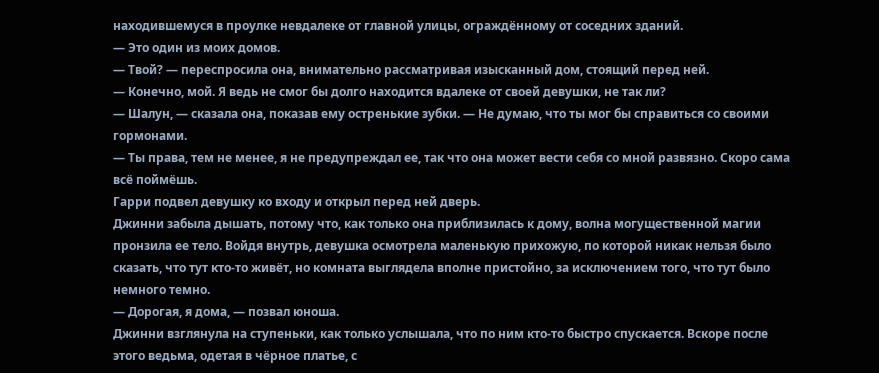находившемуся в проулке невдалеке от главной улицы, ограждённому от соседних зданий.
— Это один из моих домов.
— Твой? — переспросила она, внимательно рассматривая изысканный дом, стоящий перед ней.
— Конечно, мой. Я ведь не смог бы долго находится вдалеке от своей девушки, не так ли?
— Шалун, — сказала она, показав ему остренькие зубки. — Не думаю, что ты мог бы справиться со своими гормонами.
— Ты права, тем не менее, я не предупреждал ее, так что она может вести себя со мной развязно. Скоро сама всё поймёшь.
Гарри подвел девушку ко входу и открыл перед ней дверь.
Джинни забыла дышать, потому что, как только она приблизилась к дому, волна могущественной магии пронзила ее тело. Войдя внутрь, девушка осмотрела маленькую прихожую, по которой никак нельзя было сказать, что тут кто-то живёт, но комната выглядела вполне пристойно, за исключением того, что тут было немного темно.
— Дорогая, я дома, — позвал юноша.
Джинни взглянула на ступеньки, как только услышала, что по ним кто-то быстро спускается. Вскоре после этого ведьма, одетая в чёрное платье, с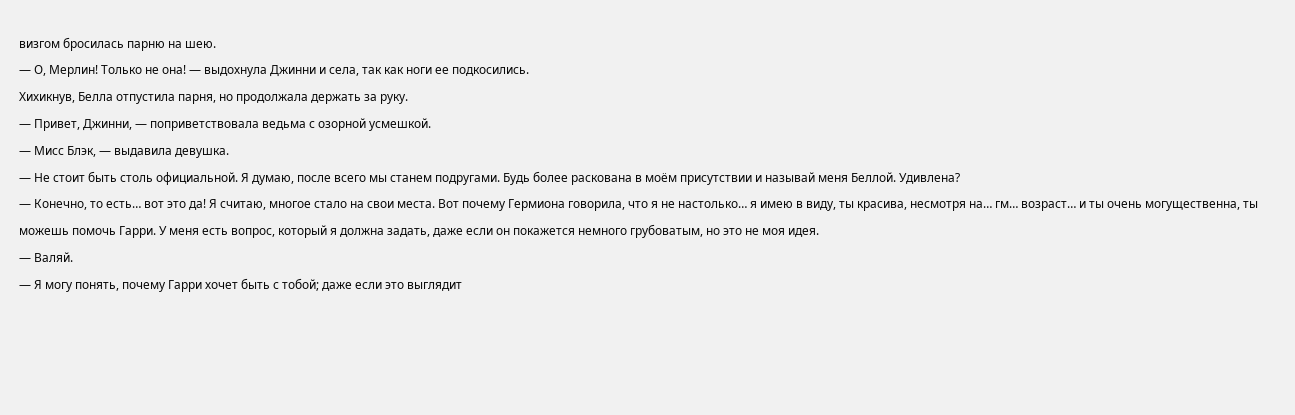визгом бросилась парню на шею.
— О, Мерлин! Только не она! — выдохнула Джинни и села, так как ноги ее подкосились.
Хихикнув, Белла отпустила парня, но продолжала держать за руку.
— Привет, Джинни, — поприветствовала ведьма с озорной усмешкой.
— Мисс Блэк, — выдавила девушка.
— Не стоит быть столь официальной. Я думаю, после всего мы станем подругами. Будь более раскована в моём присутствии и называй меня Беллой. Удивлена?
— Конечно, то есть… вот это да! Я считаю, многое стало на свои места. Вот почему Гермиона говорила, что я не настолько… я имею в виду, ты красива, несмотря на… гм… возраст… и ты очень могущественна, ты можешь помочь Гарри. У меня есть вопрос, который я должна задать, даже если он покажется немного грубоватым, но это не моя идея.
— Валяй.
— Я могу понять, почему Гарри хочет быть с тобой; даже если это выглядит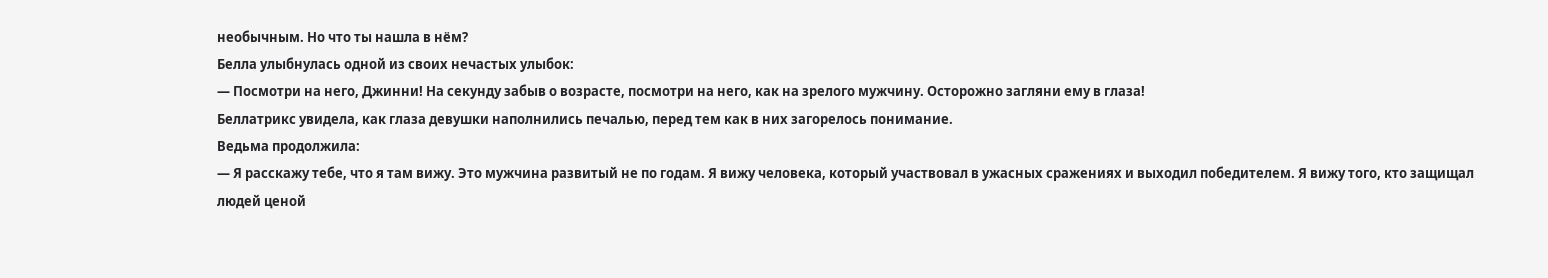необычным. Но что ты нашла в нём?
Белла улыбнулась одной из своих нечастых улыбок:
— Посмотри на него, Джинни! На секунду забыв о возрасте, посмотри на него, как на зрелого мужчину. Осторожно загляни ему в глаза!
Беллатрикс увидела, как глаза девушки наполнились печалью, перед тем как в них загорелось понимание.
Ведьма продолжила:
— Я расскажу тебе, что я там вижу. Это мужчина развитый не по годам. Я вижу человека, который участвовал в ужасных сражениях и выходил победителем. Я вижу того, кто защищал людей ценой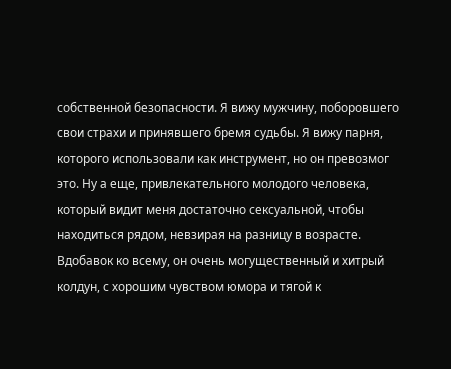собственной безопасности. Я вижу мужчину, поборовшего свои страхи и принявшего бремя судьбы. Я вижу парня, которого использовали как инструмент, но он превозмог это. Ну а еще, привлекательного молодого человека, который видит меня достаточно сексуальной, чтобы находиться рядом, невзирая на разницу в возрасте. Вдобавок ко всему, он очень могущественный и хитрый колдун, с хорошим чувством юмора и тягой к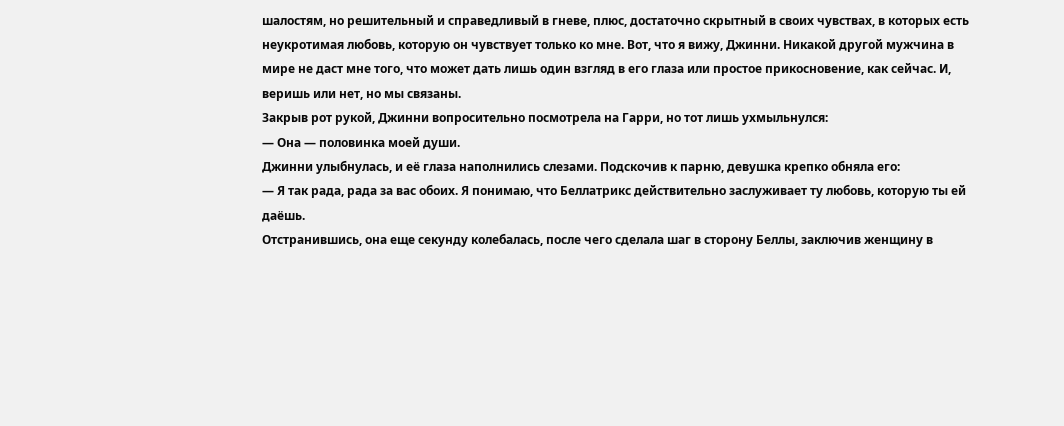шалостям, но решительный и справедливый в гневе, плюс, достаточно скрытный в своих чувствах, в которых есть неукротимая любовь, которую он чувствует только ко мне. Вот, что я вижу, Джинни. Никакой другой мужчина в мире не даст мне того, что может дать лишь один взгляд в его глаза или простое прикосновение, как сейчас. И, веришь или нет, но мы связаны.
Закрыв рот рукой, Джинни вопросительно посмотрела на Гарри, но тот лишь ухмыльнулся:
— Она — половинка моей души.
Джинни улыбнулась, и её глаза наполнились слезами. Подскочив к парню, девушка крепко обняла его:
— Я так рада, рада за вас обоих. Я понимаю, что Беллатрикс действительно заслуживает ту любовь, которую ты ей даёшь.
Отстранившись, она еще секунду колебалась, после чего сделала шаг в сторону Беллы, заключив женщину в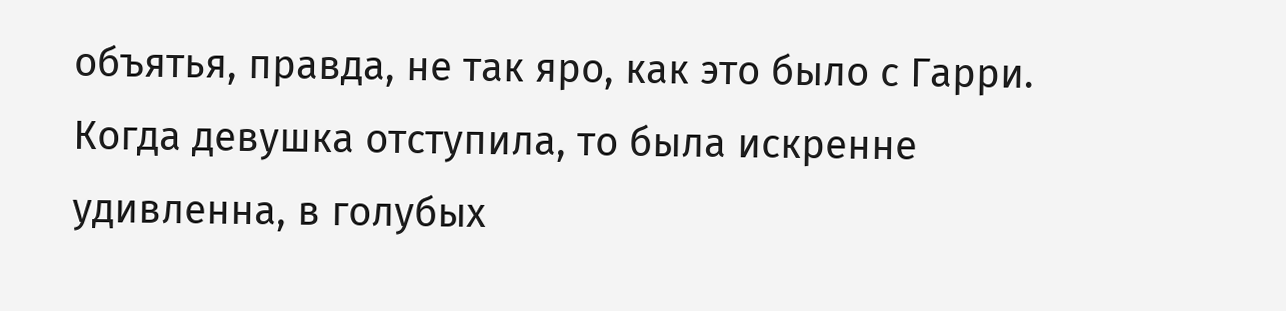объятья, правда, не так яро, как это было с Гарри.
Когда девушка отступила, то была искренне удивленна, в голубых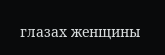глазах женщины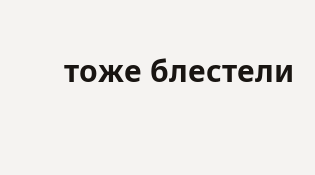тоже блестели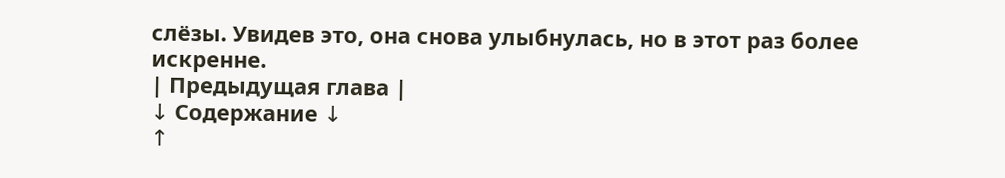слёзы. Увидев это, она снова улыбнулась, но в этот раз более искренне.
| Предыдущая глава |
↓ Содержание ↓
↑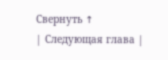Свернуть ↑
| Следующая глава |